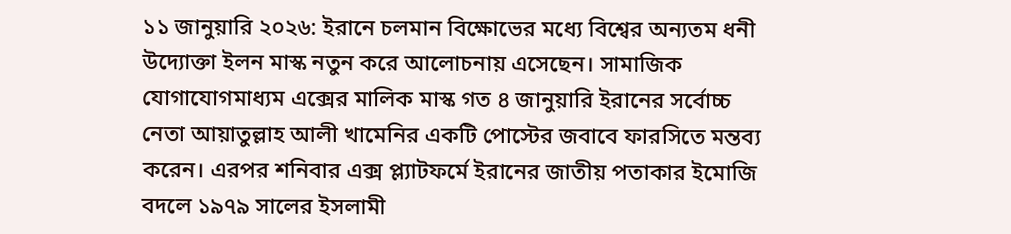১১ জানুয়ারি ২০২৬: ইরানে চলমান বিক্ষোভের মধ্যে বিশ্বের অন্যতম ধনী উদ্যোক্তা ইলন মাস্ক নতুন করে আলোচনায় এসেছেন। সামাজিক যোগাযোগমাধ্যম এক্সের মালিক মাস্ক গত ৪ জানুয়ারি ইরানের সর্বোচ্চ নেতা আয়াতুল্লাহ আলী খামেনির একটি পোস্টের জবাবে ফারসিতে মন্তব্য করেন। এরপর শনিবার এক্স প্ল্যাটফর্মে ইরানের জাতীয় পতাকার ইমোজি বদলে ১৯৭৯ সালের ইসলামী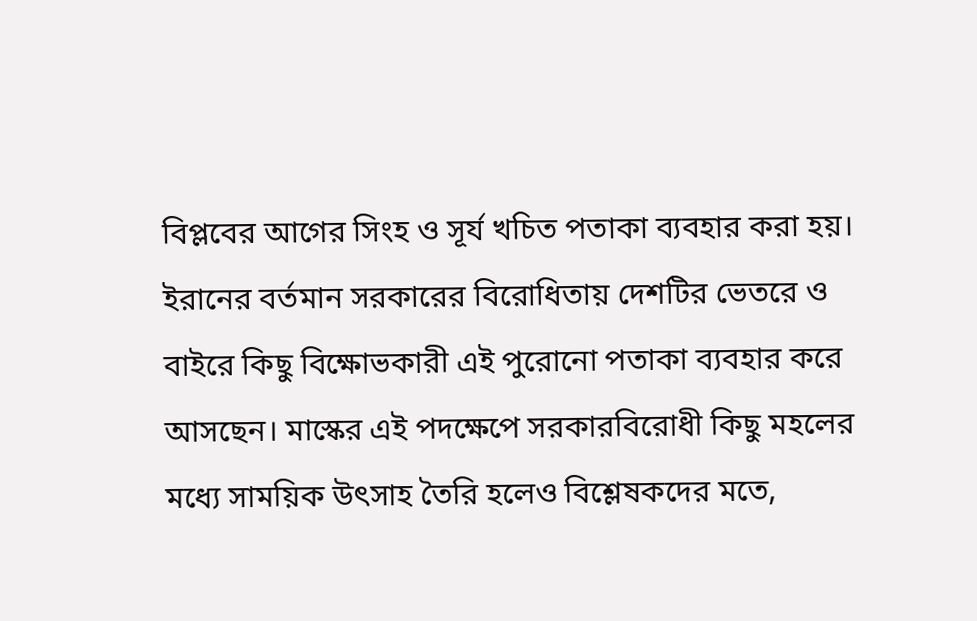বিপ্লবের আগের সিংহ ও সূর্য খচিত পতাকা ব্যবহার করা হয়।
ইরানের বর্তমান সরকারের বিরোধিতায় দেশটির ভেতরে ও বাইরে কিছু বিক্ষোভকারী এই পুরোনো পতাকা ব্যবহার করে আসছেন। মাস্কের এই পদক্ষেপে সরকারবিরোধী কিছু মহলের মধ্যে সাময়িক উৎসাহ তৈরি হলেও বিশ্লেষকদের মতে,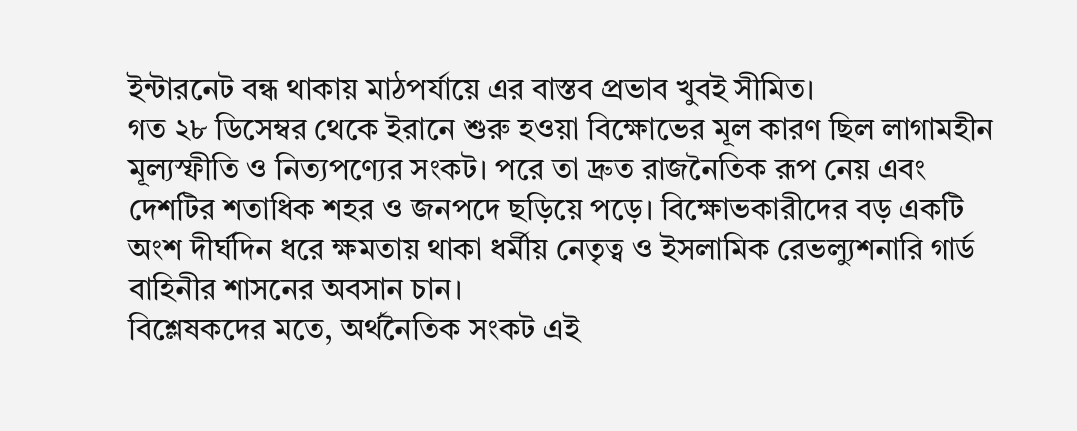ইন্টারনেট বন্ধ থাকায় মাঠপর্যায়ে এর বাস্তব প্রভাব খুবই সীমিত।
গত ২৮ ডিসেম্বর থেকে ইরানে শুরু হওয়া বিক্ষোভের মূল কারণ ছিল লাগামহীন মূল্যস্ফীতি ও নিত্যপণ্যের সংকট। পরে তা দ্রুত রাজনৈতিক রূপ নেয় এবং দেশটির শতাধিক শহর ও জনপদে ছড়িয়ে পড়ে। বিক্ষোভকারীদের বড় একটি অংশ দীর্ঘদিন ধরে ক্ষমতায় থাকা ধর্মীয় নেতৃত্ব ও ইসলামিক রেভল্যুশনারি গার্ড বাহিনীর শাসনের অবসান চান।
বিশ্লেষকদের মতে, অর্থনৈতিক সংকট এই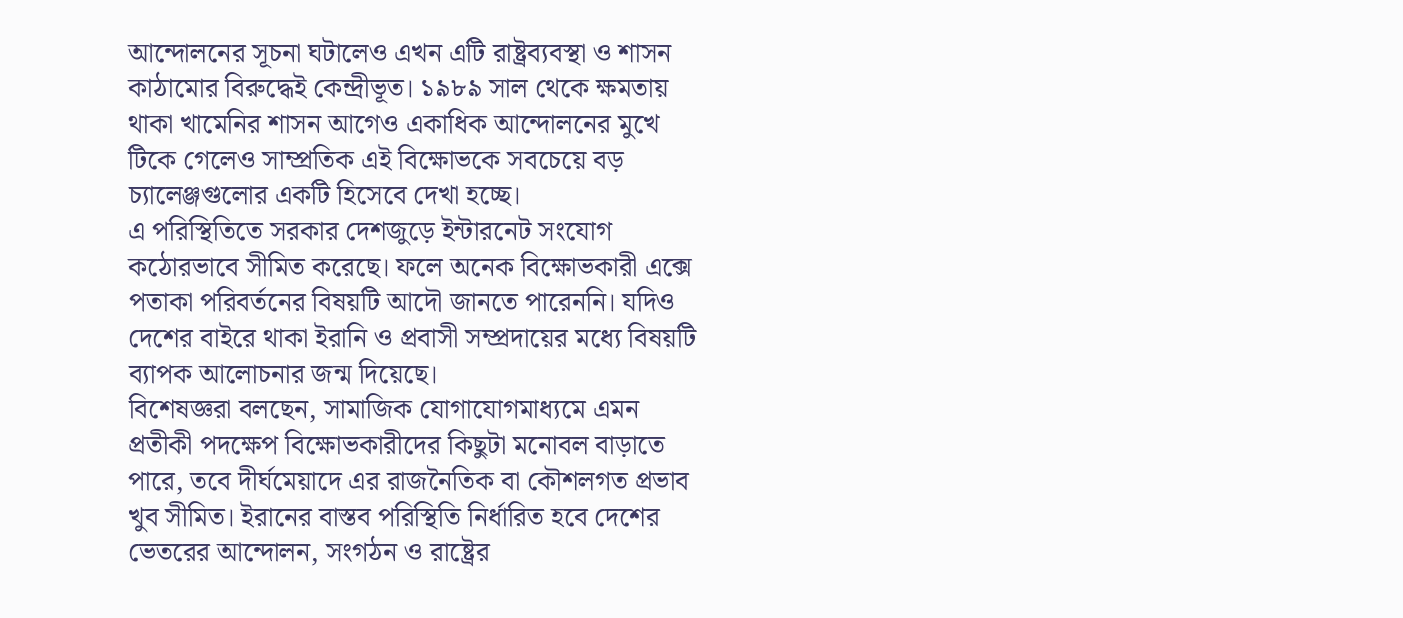আন্দোলনের সূচনা ঘটালেও এখন এটি রাষ্ট্রব্যবস্থা ও শাসন কাঠামোর বিরুদ্ধেই কেন্দ্রীভূত। ১৯৮৯ সাল থেকে ক্ষমতায় থাকা খামেনির শাসন আগেও একাধিক আন্দোলনের মুখে টিকে গেলেও সাম্প্রতিক এই বিক্ষোভকে সবচেয়ে বড় চ্যালেঞ্জগুলোর একটি হিসেবে দেখা হচ্ছে।
এ পরিস্থিতিতে সরকার দেশজুড়ে ইন্টারনেট সংযোগ কঠোরভাবে সীমিত করেছে। ফলে অনেক বিক্ষোভকারী এক্সে পতাকা পরিবর্তনের বিষয়টি আদৌ জানতে পারেননি। যদিও দেশের বাইরে থাকা ইরানি ও প্রবাসী সম্প্রদায়ের মধ্যে বিষয়টি ব্যাপক আলোচনার জন্ম দিয়েছে।
বিশেষজ্ঞরা বলছেন, সামাজিক যোগাযোগমাধ্যমে এমন প্রতীকী পদক্ষেপ বিক্ষোভকারীদের কিছুটা মনোবল বাড়াতে পারে, তবে দীর্ঘমেয়াদে এর রাজনৈতিক বা কৌশলগত প্রভাব খুব সীমিত। ইরানের বাস্তব পরিস্থিতি নির্ধারিত হবে দেশের ভেতরের আন্দোলন, সংগঠন ও রাষ্ট্রের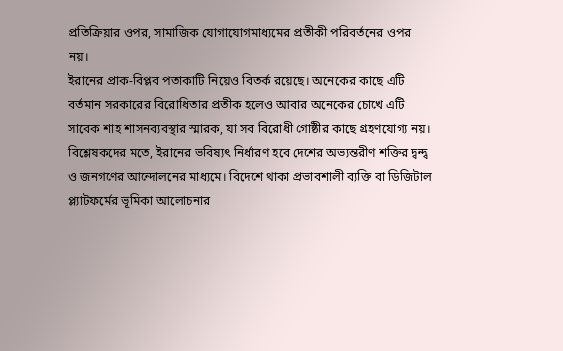প্রতিক্রিয়ার ওপর, সামাজিক যোগাযোগমাধ্যমের প্রতীকী পরিবর্তনের ওপর নয়।
ইরানের প্রাক-বিপ্লব পতাকাটি নিয়েও বিতর্ক রয়েছে। অনেকের কাছে এটি বর্তমান সরকারের বিরোধিতার প্রতীক হলেও আবার অনেকের চোখে এটি সাবেক শাহ শাসনব্যবস্থার স্মারক, যা সব বিরোধী গোষ্ঠীর কাছে গ্রহণযোগ্য নয়।
বিশ্লেষকদের মতে, ইরানের ভবিষ্যৎ নির্ধারণ হবে দেশের অভ্যন্তরীণ শক্তির দ্বন্দ্ব ও জনগণের আন্দোলনের মাধ্যমে। বিদেশে থাকা প্রভাবশালী ব্যক্তি বা ডিজিটাল প্ল্যাটফর্মের ভূমিকা আলোচনার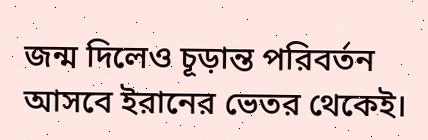জন্ম দিলেও চূড়ান্ত পরিবর্তন আসবে ইরানের ভেতর থেকেই।